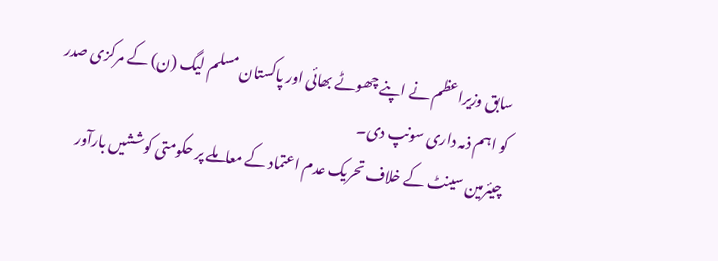سابق وزیراعظم نے اپنے چھوٹے بھائی اور پاکستان مسلم لیگ (ن) کے مرکزی صدر کو اہم ذمہ داری سونپ دی۔
چیئرمین سینٹ کے خلاف تحریک عدم اعتماد کے معاملے پر حکومتی کوششیں بارآور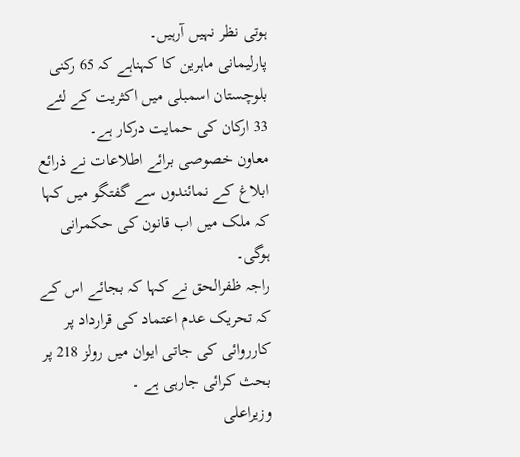ہوتی نظر نہیں آرہیں۔
پارلیمانی ماہرین کا کہناہے کہ 65 رکنی بلوچستان اسمبلی میں اکثریت کے لئے 33 ارکان کی حمایت درکار ہے۔
معاون خصوصی برائے اطلاعات نے ذرائع ابلاغ کے نمائندوں سے گفتگو میں کہا کہ ملک میں اب قانون کی حکمرانی ہوگی۔
راجہ ظفرالحق نے کہا کہ بجائے اس کے کہ تحریک عدم اعتماد کی قرارداد پر کارروائی کی جاتی ایوان میں رولز 218 پر بحث کرائی جارہی ہے ۔
وزیراعلی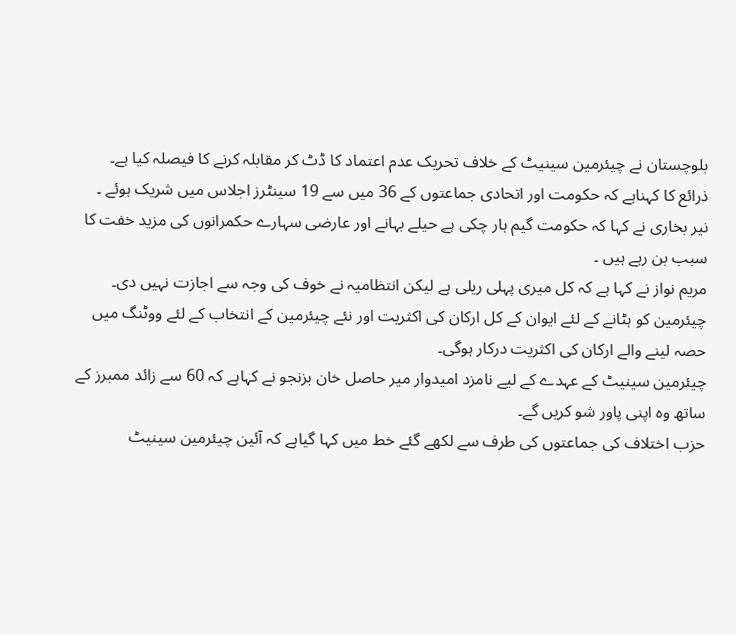بلوچستان نے چیئرمین سینیٹ کے خلاف تحریک عدم اعتماد کا ڈٹ کر مقابلہ کرنے کا فیصلہ کیا ہے۔
ذرائع کا کہناہے کہ حکومت اور اتحادی جماعتوں کے 36 میں سے 19 سینٹرز اجلاس میں شریک ہوئے ۔
نیر بخاری نے کہا کہ حکومت گیم ہار چکی ہے حیلے بہانے اور عارضی سہارے حکمرانوں کی مزید خفت کا سبب بن رہے ہیں ۔
مریم نواز نے کہا ہے کہ کل میری پہلی ریلی ہے لیکن انتظامیہ نے خوف کی وجہ سے اجازت نہیں دی۔
چیئرمین کو ہٹانے کے لئے ایوان کے کل ارکان کی اکثریت اور نئے چیئرمین کے انتخاب کے لئے ووٹنگ میں حصہ لینے والے ارکان کی اکثریت درکار ہوگی۔
چیئرمین سینیٹ کے عہدے کے لیے نامزد امیدوار میر حاصل خان بزنجو نے کہاہے کہ 60 سے زائد ممبرز کے ساتھ وہ اپنی پاور شو کریں گے۔
حزب اختلاف کی جماعتوں کی طرف سے لکھے گئے خط میں کہا گیاہے کہ آئین چیئرمین سینیٹ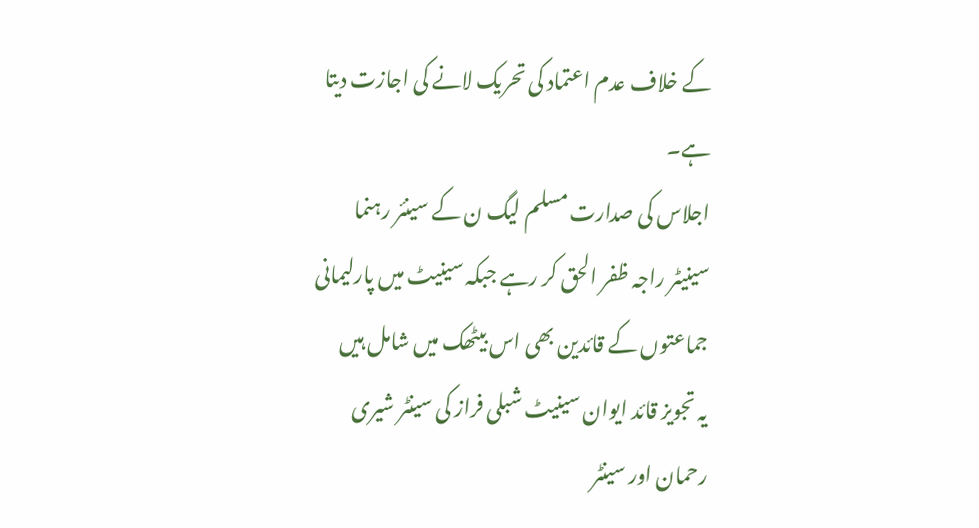کے خلاف عدم اعتماد کی تحریک لانے کی اجازت دیتا ہے۔
اجلاس کی صدارت مسلم لیگ ن کے سینئر رہنما سینیٹر راجہ ظفر الحق کر رہے جبکہ سینیٹ میں پارلیمانی جماعتوں کے قائدین بھی اس بیٹھک میں شامل ہیں
یہ تجویز قائد ایوان سینیٹ شبلی فراز کی سینٹر شیری رحمان اور سینٹر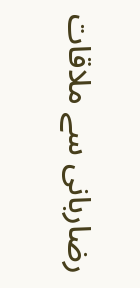رضاربانی سے ملاقات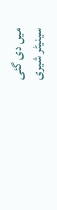میں دی گئی
سینیٹر شیری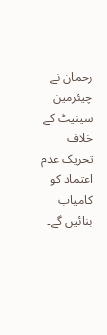رحمان نے چیئرمین سینیٹ کے خلاف تحریک عدم اعتماد کو کامیاب بنائیں گے۔